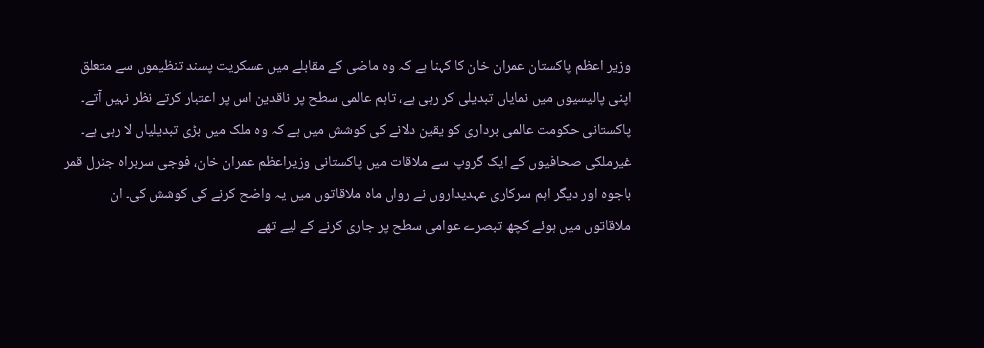وزیر اعظم پاکستان عمران خان کا کہنا ہے کہ وہ ماضی کے مقابلے میں عسکریت پسند تنظیموں سے متعلق اپنی پالیسیوں میں نمایاں تبدیلی کر رہی ہے، تاہم عالمی سطح پر ناقدین اس پر اعتبار کرتے نظر نہیں آتے۔
پاکستانی حکومت عالمی برداری کو یقین دلانے کی کوشش میں ہے کہ وہ ملک میں بڑی تبدیلیاں لا رہی ہے۔ غیرملکی صحافیوں کے ایک گروپ سے ملاقات میں پاکستانی وزیراعظم عمران خان، فوجی سربراہ جنرل قمر باجوہ اور دیگر اہم سرکاری عہدیداروں نے رواں ماہ ملاقاتوں میں یہ واضح کرنے کی کوشش کی۔ ان ملاقاتوں میں ہوئے کچھ تبصرے عوامی سطح پر جاری کرنے کے لیے تھے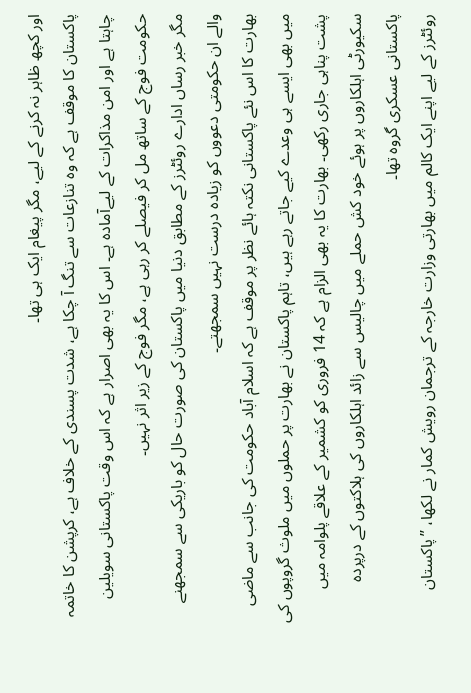اور کچھ ظاہر نہ کرنے کے لیے، مگر پیغام ایک ہی تھا۔
پاکستان کا موقف ہے کہ وہ تنازعات سے تنگ آ چکا ہے، شدت پسندی کے خلاف ہے، کرپشن کا خاتمہ چاہتا ہے اور امن مذاکرات کے لیےآمادہ ہے۔ اس کا یہ بھی اصرار ہے کہ اس وقت پاکستانی سویلین حکومت فوج کے ساتھ مل کر فیصلے کر رہی ہے، مگر فوج کے زیر اثر نہیں۔
مگر خبر رساں ادارے روئٹرز کے مطابق دنیا میں پاکستان کی صورت حال کو باریکی سے سمجھنے والے ان حکومتی دعووں کو زیادہ درست نہیں سمجھتے۔
بھارت کا اس نئے پاکستانی نکتہ ہائے نظر پر موقف ہے کہ اسلام آباد حکومت کی جانب سے ماضی میں بھی ایسے ہی وعدے کیے جاتے رہے ہیں، تاہم پاکستان نے بھارت پر حملوں میں ملوث گروپوں کی پشت پناہی جاری رکھی۔ بھارت کا یہ بھی الزام ہے کہ 14 فروری کو کشمیر کے علاقے پلوامہ میں سکیورٹی اہلکاروں پر ہوئے خود کش حملے میں چالیس سے زائد اہلکاروں کی ہلاکتوں کے درپردہ پاکستانی عسکری گروہ تھا۔
روئٹرز کے لیے اپنے ایک کالم میں بھارتی وزارت خارجہ کے ترجمان رویش کمار نے لکھا، ’’پاکستان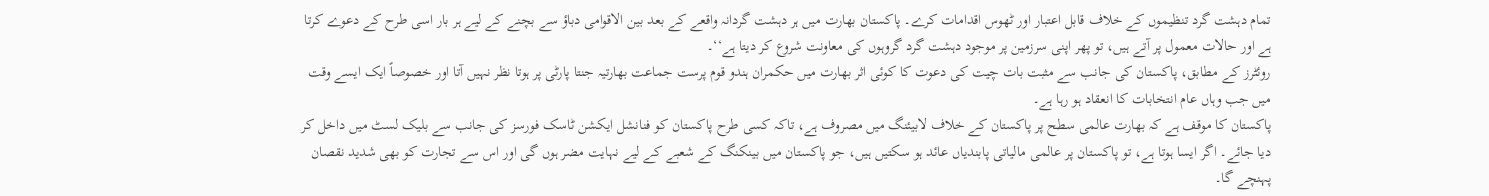تمام دہشت گرد تنظیموں کے خلاف قابل اعتبار اور ٹھوس اقدامات کرے۔ پاکستان بھارت میں ہر دہشت گردانہ واقعے کے بعد بین الاقوامی دباؤ سے بچنے کے لیے ہر بار اسی طرح کے دعوے کرتا ہے اور حالات معمول پر آتے ہیں، تو پھر اپنی سرزمین پر موجود دہشت گرد گروہوں کی معاونت شروع کر دیتا ہے‘‘۔
روئٹرز کے مطابق، پاکستان کی جانب سے مثبت بات چیت کی دعوت کا کوئی اثر بھارت میں حکمران ہندو قوم پرست جماعت بھارتیہ جنتا پارٹی پر ہوتا نظر نہیں آتا اور خصوصاً ایک ایسے وقت میں جب وہاں عام انتخابات کا انعقاد ہو رہا ہے۔
پاکستان کا موقف ہے کہ بھارت عالمی سطح پر پاکستان کے خلاف لابیئنگ میں مصروف ہے، تاکہ کسی طرح پاکستان کو فنانشل ایکشن ٹاسک فورسز کی جانب سے بلیک لسٹ میں داخل کر دیا جائے۔ اگر ایسا ہوتا ہے، تو پاکستان پر عالمی مالیاتی پابندیاں عائد ہو سکتیں ہیں، جو پاکستان میں بینکنگ کے شعبے کے لیے نہایت مضر ہوں گی اور اس سے تجارت کو بھی شدید نقصان پہنچے گا۔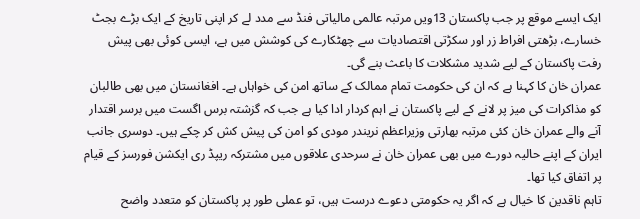ایک ایسے موقع پر جب پاکستان 13ویں مرتبہ عالمی مالیاتی فنڈ سے مدد لے کر اپنی تاریخ کے ایک بڑے بجٹ خسارے، بڑھتی افراط زر اور سکڑتی اقتصادیات سے چھٹکارے کی کوشش میں ہے، ایسی کوئی بھی پیش رفت پاکستان کے لیے شدید مشکلات کا باعث بنے گی۔
عمران خان کا کہنا ہے کہ ان کی حکومت تمام ممالک کے ساتھ امن کی خواہاں ہے۔ افغانستان میں بھی طالبان کو مذاکرات کی میز پر لانے کے لیے پاکستان نے اہم کردار ادا کیا ہے جب کہ گزشتہ برس اگست میں برسر اقتدار آنے والے عمران خان کئی مرتبہ بھارتی وزیراعظم نريندر مودی کو امن کی پیش کش کر چکے ہیں۔ دوسری جانب ایران کے اپنے حالیہ دورے میں بھی عمران خان نے سرحدی علاقوں میں مشترکہ ریپڈ ری ایکشن فورسز کے قیام پر اتفاق کیا تھا۔
تاہم ناقدین کا خیال ہے کہ اگر یہ حکومتی دعوے درست ہیں، تو عملی طور پر پاکستان کو متعدد واضح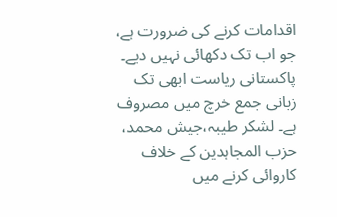اقدامات کرنے کی ضرورت ہے، جو اب تک دکھائی نہیں دیے۔ پاکستانی ریاست ابھی تک زبانی جمع خرچ میں مصروف ہے۔ لشکر طیبہ،جیش محمد، حزب المجاہدین کے خلاف کاروائی کرنے میں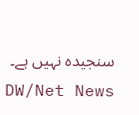سنجیدہ نہیں ہے۔
DW/Net News